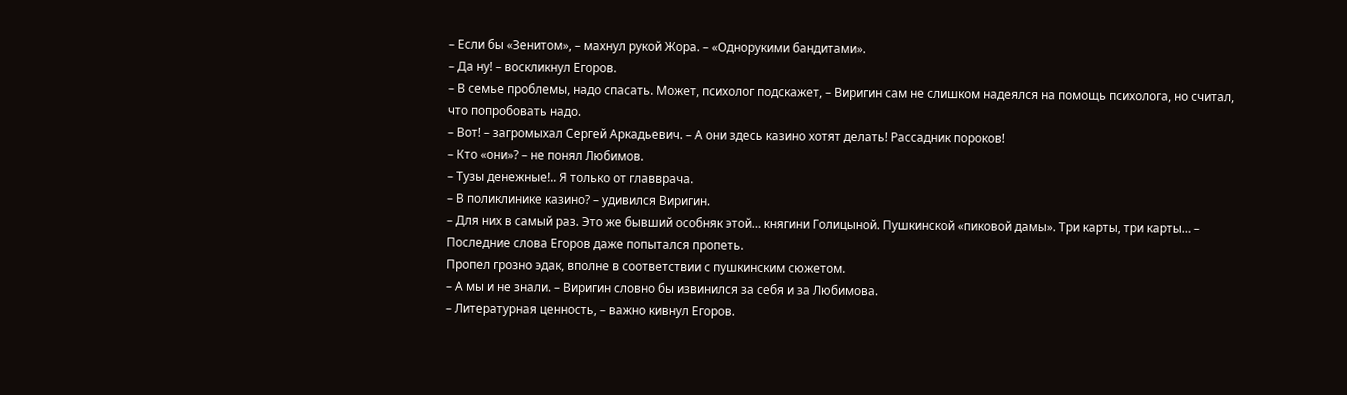– Если бы «Зенитом», – махнул рукой Жора. – «Однорукими бандитами».
– Да ну! – воскликнул Егоров.
– В семье проблемы, надо спасать. Может, психолог подскажет, – Виригин сам не слишком надеялся на помощь психолога, но считал, что попробовать надо.
– Вот! – загромыхал Сергей Аркадьевич. – А они здесь казино хотят делать! Рассадник пороков!
– Кто «они»? – не понял Любимов.
– Тузы денежные!.. Я только от главврача.
– В поликлинике казино? – удивился Виригин.
– Для них в самый раз. Это же бывший особняк этой… княгини Голицыной. Пушкинской «пиковой дамы». Три карты, три карты… – Последние слова Егоров даже попытался пропеть.
Пропел грозно эдак, вполне в соответствии с пушкинским сюжетом.
– А мы и не знали. – Виригин словно бы извинился за себя и за Любимова.
– Литературная ценность, – важно кивнул Егоров.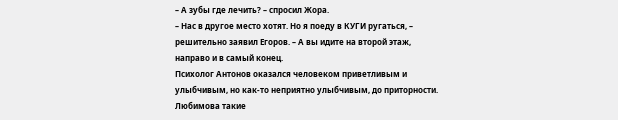– А зубы где лечить? – спросил Жора.
– Нас в другое место хотят. Но я поеду в КУГИ ругаться, – решительно заявил Егоров. – А вы идите на второй этаж, направо и в самый конец.
Психолог Антонов оказался человеком приветливым и улыбчивым, но как-то неприятно улыбчивым, до приторности. Любимова такие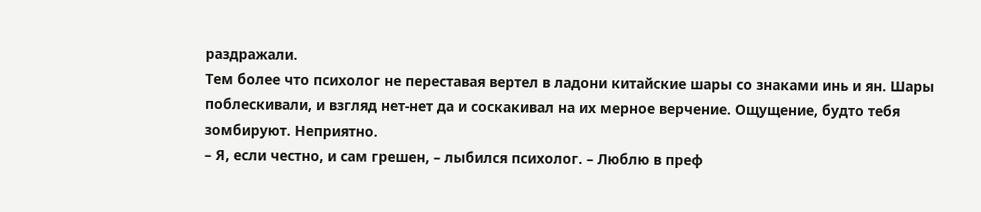раздражали.
Тем более что психолог не переставая вертел в ладони китайские шары со знаками инь и ян. Шары поблескивали, и взгляд нет-нет да и соскакивал на их мерное верчение. Ощущение, будто тебя зомбируют. Неприятно.
– Я, если честно, и сам грешен, – лыбился психолог. – Люблю в преф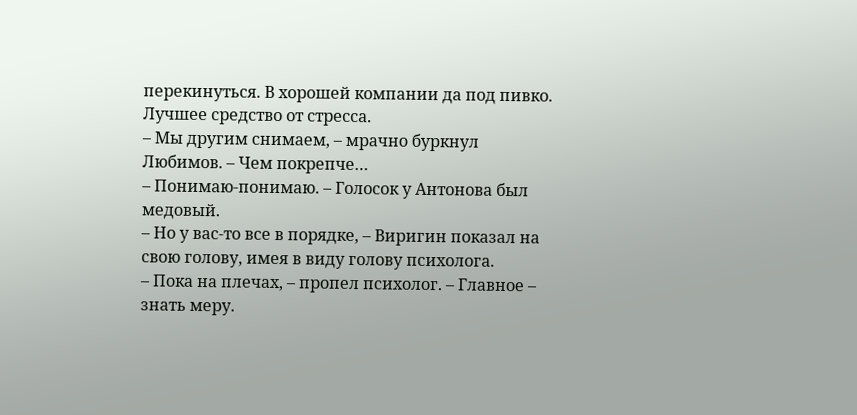перекинуться. В хорошей компании да под пивко. Лучшее средство от стресса.
– Мы другим снимаем, – мрачно буркнул Любимов. – Чем покрепче…
– Понимаю-понимаю. – Голосок у Антонова был медовый.
– Но у вас-то все в порядке, – Виригин показал на свою голову, имея в виду голову психолога.
– Пока на плечах, – пропел психолог. – Главное – знать меру.